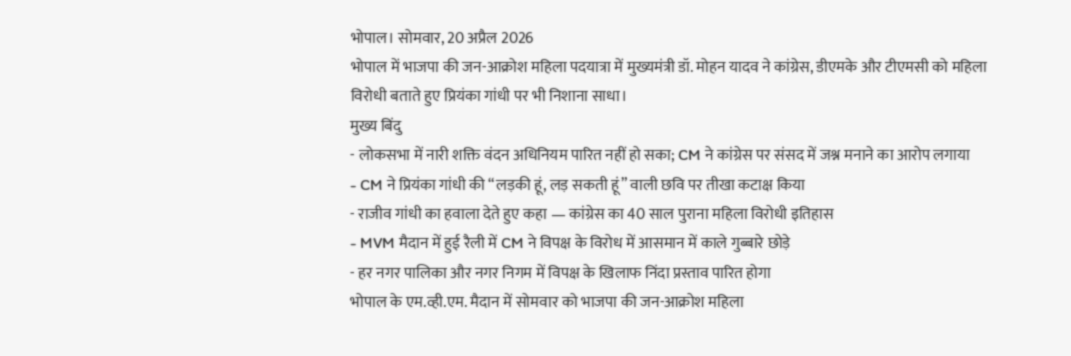भोपाल। सोमवार, 20 अप्रैल 2026
भोपाल में भाजपा की जन-आक्रोश महिला पदयात्रा में मुख्यमंत्री डॉ. मोहन यादव ने कांग्रेस, डीएमके और टीएमसी को महिला विरोधी बताते हुए प्रियंका गांधी पर भी निशाना साधा।
मुख्य बिंदु
- लोकसभा में नारी शक्ति वंदन अधिनियम पारित नहीं हो सका; CM ने कांग्रेस पर संसद में जश्न मनाने का आरोप लगाया
- CM ने प्रियंका गांधी की “लड़की हूं, लड़ सकती हूं” वाली छवि पर तीखा कटाक्ष किया
- राजीव गांधी का हवाला देते हुए कहा — कांग्रेस का 40 साल पुराना महिला विरोधी इतिहास
- MVM मैदान में हुई रैली में CM ने विपक्ष के विरोध में आसमान में काले गुब्बारे छोड़े
- हर नगर पालिका और नगर निगम में विपक्ष के खिलाफ निंदा प्रस्ताव पारित होगा
भोपाल के एम.व्ही.एम. मैदान में सोमवार को भाजपा की जन-आक्रोश महिला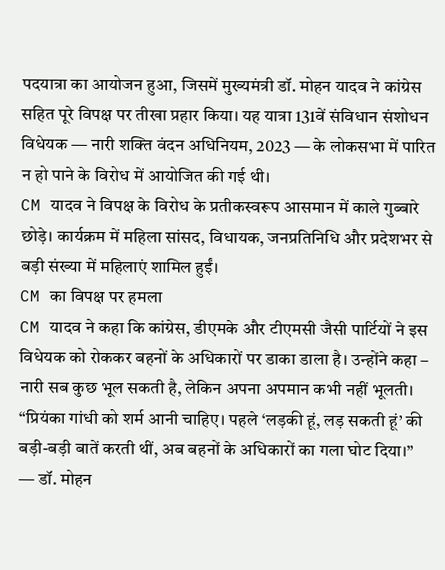पदयात्रा का आयोजन हुआ, जिसमें मुख्यमंत्री डॉ. मोहन यादव ने कांग्रेस सहित पूरे विपक्ष पर तीखा प्रहार किया। यह यात्रा 131वें संविधान संशोधन विधेयक — नारी शक्ति वंदन अधिनियम, 2023 — के लोकसभा में पारित न हो पाने के विरोध में आयोजित की गई थी।
CM यादव ने विपक्ष के विरोध के प्रतीकस्वरूप आसमान में काले गुब्बारे छोड़े। कार्यक्रम में महिला सांसद, विधायक, जनप्रतिनिधि और प्रदेशभर से बड़ी संख्या में महिलाएं शामिल हुईं।
CM का विपक्ष पर हमला
CM यादव ने कहा कि कांग्रेस, डीएमके और टीएमसी जैसी पार्टियों ने इस विधेयक को रोककर बहनों के अधिकारों पर डाका डाला है। उन्होंने कहा – नारी सब कुछ भूल सकती है, लेकिन अपना अपमान कभी नहीं भूलती।
“प्रियंका गांधी को शर्म आनी चाहिए। पहले ‘लड़की हूं, लड़ सकती हूं’ की बड़ी-बड़ी बातें करती थीं, अब बहनों के अधिकारों का गला घोट दिया।”
— डॉ. मोहन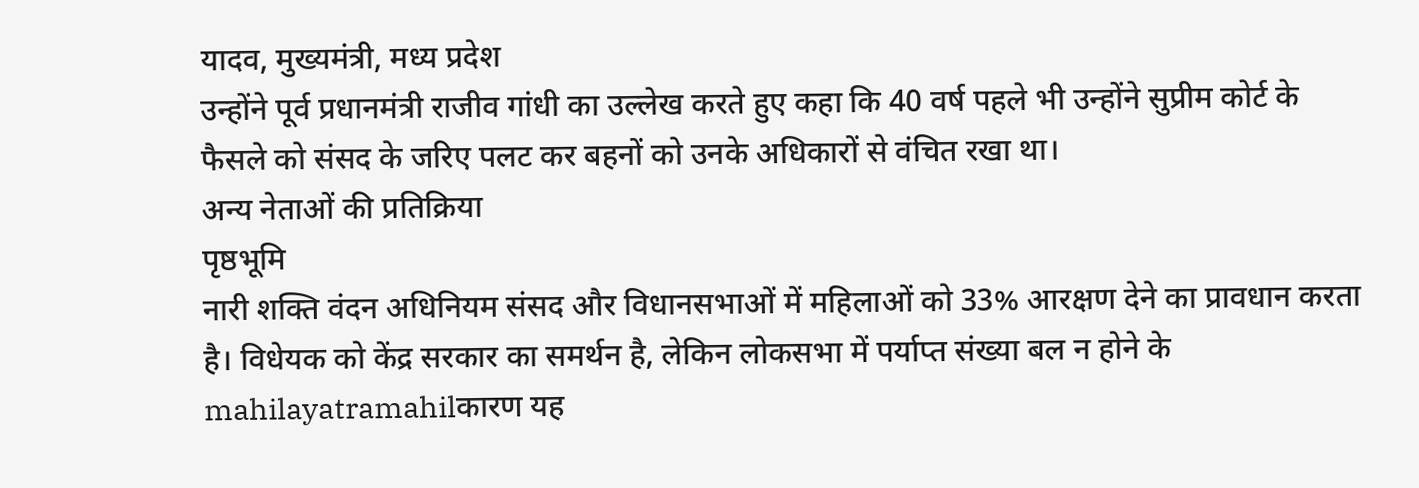यादव, मुख्यमंत्री, मध्य प्रदेश
उन्होंने पूर्व प्रधानमंत्री राजीव गांधी का उल्लेख करते हुए कहा कि 40 वर्ष पहले भी उन्होंने सुप्रीम कोर्ट के फैसले को संसद के जरिए पलट कर बहनों को उनके अधिकारों से वंचित रखा था।
अन्य नेताओं की प्रतिक्रिया
पृष्ठभूमि
नारी शक्ति वंदन अधिनियम संसद और विधानसभाओं में महिलाओं को 33% आरक्षण देने का प्रावधान करता है। विधेयक को केंद्र सरकार का समर्थन है, लेकिन लोकसभा में पर्याप्त संख्या बल न होने के mahilayatramahilकारण यह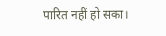पारित नहीं हो सका।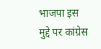भाजपा इस मुद्दे पर कांग्रेस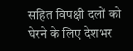सहित विपक्षी दलों को घेरने के लिए देशभर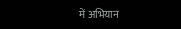में अभियान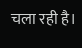चला रही है।